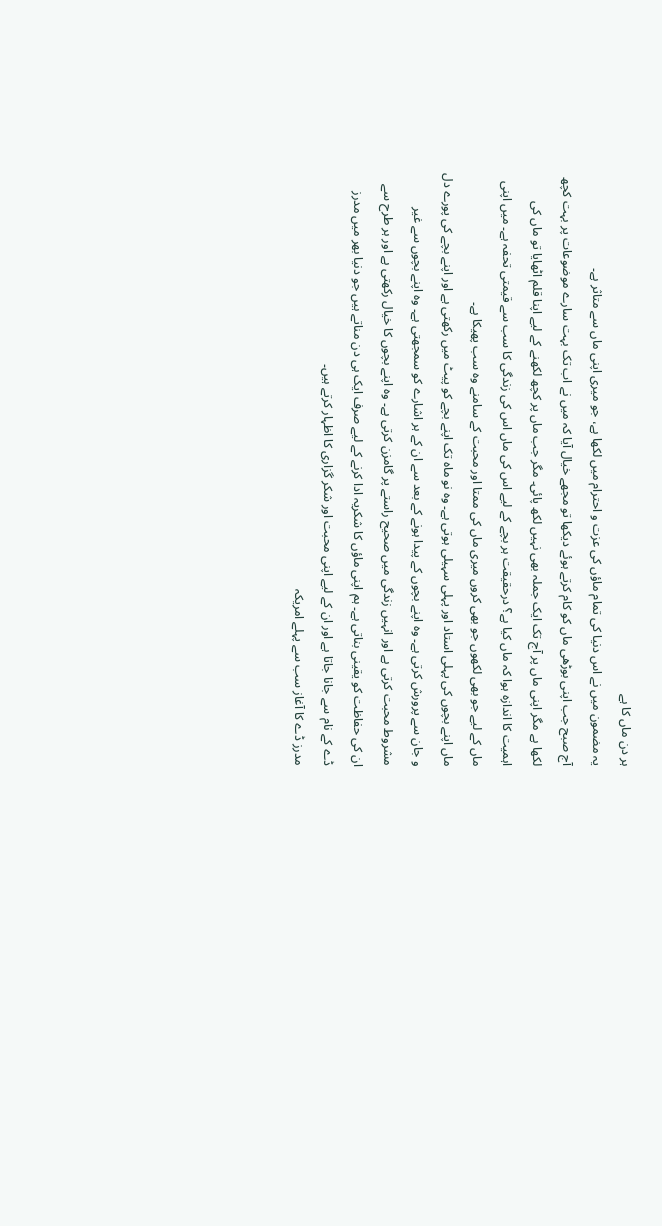ہر دن ماں کا ہے
یہ مضمون میں نے اس دنیا کی تمام ماؤں کی عزت و احترام میں لکھا ہے، جو میری اپنی ماں سے متاثر ہے۔
آج صبح جب اپنی بوڑھی ماں کو کام کرتے ہوئے دیکھا تو مجھے خیال آیا کہ میں نے اب تک بہت سارے موضوعات پر بہت کچھ لکھا ہے مگر اپنی ماں پر آج تک ایک جملہ بھی نہیں لکھ پائی۔ مگر جب ماں پر کچھ لکھنے کے لیے اپنا قلم اٹھایا تو ماں کی اہمیت کا اندازہ ہوا کہ ماں کیا ہے؟ درحقیقت ہر بچے کے لیے اس کی ماں اس کی زندگی کا سب سے قیمتی تحفہ ہے۔ میں اپنی ماں کے لیے جو بھی لکھوں جو بھی کروں میری ماں کی ممتا اور محبت کے سامنے وہ سب پھیکا ہے۔
ماں اپنے بچوں کی پہلی استاد اور پہلی سہیلی ہوتی ہے۔ وہ نو ماہ تک اپنے بچے کو پیٹ میں رکھتی ہے اور اپنے بچے کی پورے دل و جان سے پرورش کرتی ہے۔ وہ اپنے بچوں کے پیدا ہونے کے بعد سے ان کے ہر اشارے کو سمجھتی ہے۔ وہ اپنے بچوں سے غیر مشروط محبت کرتی ہے اور انہیں زندگی میں صحیح راستے پر گامزن کرتی ہے۔ وہ اپنے بچوں کا خیال رکھتی ہے اور ہر طرح سے ان کی حفاظت کو یقینی بناتی ہے۔ ہم اپنی ماؤں کا شکریہ ادا کرنے کے لیے صرف ایک ہی دن مناتے ہیں جو دنیا بھر میں مدرز ڈے کے نام سے جانا جاتا ہے اور ان کے لیے اپنی محبت اور شکر گزاری کا اظہار کرتے ہیں۔
مدرز ڈے کا آغاز سب سے پہلے امریکہ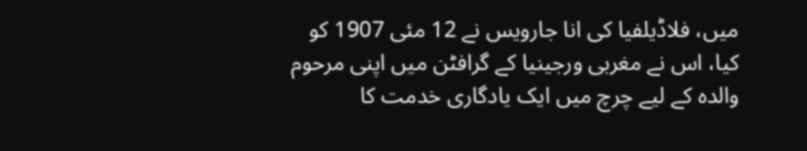میں، فلاڈیلفیا کی انا جارویس نے 12 مئی 1907 کو کیا، اس نے مغربی ورجینیا کے گرافٹن میں اپنی مرحوم والدہ کے لیے چرچ میں ایک یادگاری خدمت کا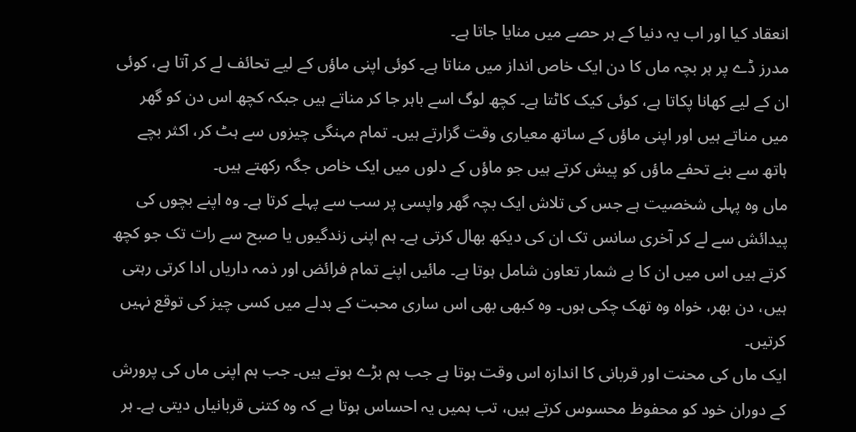انعقاد کیا اور اب یہ دنیا کے ہر حصے میں منایا جاتا ہے۔
مدرز ڈے پر ہر بچہ ماں کا دن ایک خاص انداز میں مناتا ہے۔ کوئی اپنی ماؤں کے لیے تحائف لے کر آتا ہے، کوئی ان کے لیے کھانا پکاتا ہے، کوئی کیک کاٹتا ہے۔ کچھ لوگ اسے باہر جا کر مناتے ہیں جبکہ کچھ اس دن کو گھر میں مناتے ہیں اور اپنی ماؤں کے ساتھ معیاری وقت گزارتے ہیں۔ تمام مہنگی چیزوں سے ہٹ کر، اکثر بچے ہاتھ سے بنے تحفے ماؤں کو پیش کرتے ہیں جو ماؤں کے دلوں میں ایک خاص جگہ رکھتے ہیں۔
ماں وہ پہلی شخصیت ہے جس کی تلاش ایک بچہ گھر واپسی پر سب سے پہلے کرتا ہے۔ وہ اپنے بچوں کی پیدائش سے لے کر آخری سانس تک ان کی دیکھ بھال کرتی ہے۔ ہم اپنی زندگیوں یا صبح سے رات تک جو کچھ کرتے ہیں اس میں ان کا بے شمار تعاون شامل ہوتا ہے۔ مائیں اپنے تمام فرائض اور ذمہ داریاں ادا کرتی رہتی ہیں، دن بھر، خواہ وہ تھک چکی ہوں۔ وہ کبھی بھی اس ساری محبت کے بدلے میں کسی چیز کی توقع نہیں کرتیں۔
ایک ماں کی محنت اور قربانی کا اندازہ اس وقت ہوتا ہے جب ہم بڑے ہوتے ہیں۔ جب ہم اپنی ماں کی پرورش کے دوران خود کو محفوظ محسوس کرتے ہیں، تب ہمیں یہ احساس ہوتا ہے کہ وہ کتنی قربانیاں دیتی ہے۔ ہر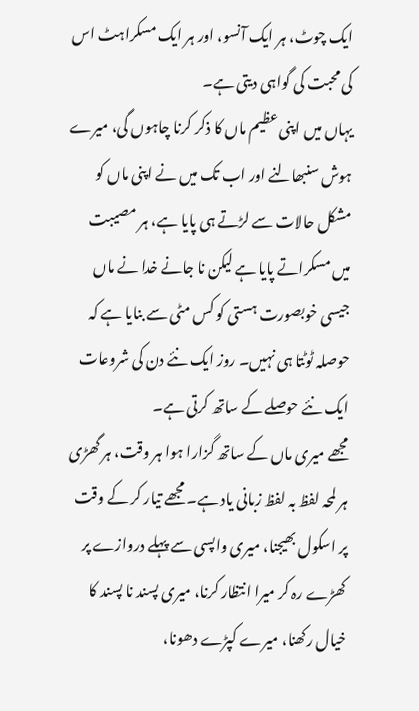ایک چوٹ، ہر ایک آنسو، اور ہر ایک مسکراہٹ اس کی محبت کی گواہی دیتی ہے۔
یہاں میں اپنی عظیم ماں کا ذکر کرنا چاہوں گی، میرے ہوش سنبھالنے اور اب تک میں نے اپنی ماں کو مشکل حالات سے لڑتے ہی پایا ہے، ہر مصیبت میں مسکراتے پایا ہے لیکن نا جانے خدا نے ماں جیسی خوبصورت ہستی کو کس مٹی سے بنایا ہے کہ حوصلہ ٹوٹتا ہی نہیں۔ روز ایک نئے دن کی شروعات ایک نئے حوصلے کے ساتھ کرتی ہے۔
مجھے میری ماں کے ساتھ گزارا ہوا ہر وقت، ہر گھڑی ہر لمحہ لفظ بہ لفظ زبانی یاد ہے۔ مجھے تیار کر کے وقت پر اسکول بھیجنا، میری واپسی سے پہلے دروازے پر کھڑے رہ کر میرا انتظار کرنا، میری پسند نا پسند کا خیال رکھنا، میرے کپڑے دھونا،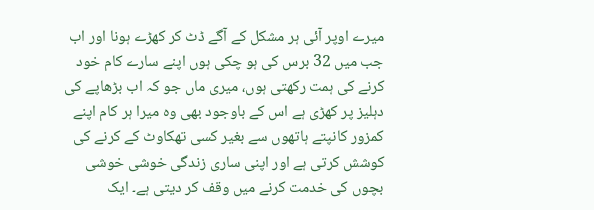میرے اوپر آئی ہر مشکل کے آگے ڈٹ کر کھڑے ہونا اور اب جب میں 32 برس کی ہو چکی ہوں اپنے سارے کام خود کرنے کی ہمت رکھتی ہوں، میری ماں جو کہ اب بڑھاپے کی دہلیز پر کھڑی ہے اس کے باوجود بھی وہ میرا ہر کام اپنے کمزور کانپتے ہاتھوں سے بغیر کسی تھکاوٹ کے کرنے کی کوشش کرتی ہے اور اپنی ساری زندگی خوشی خوشی بچوں کی خدمت کرنے میں وقف کر دیتی ہے۔ ایک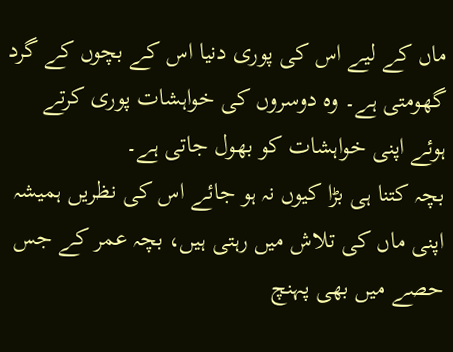ماں کے لیے اس کی پوری دنیا اس کے بچوں کے گرد گھومتی ہے۔ وہ دوسروں کی خواہشات پوری کرتے ہوئے اپنی خواہشات کو بھول جاتی ہے۔
بچہ کتنا ہی بڑا کیوں نہ ہو جائے اس کی نظریں ہمیشہ اپنی ماں کی تلاش میں رہتی ہیں، بچہ عمر کے جس حصے میں بھی پہنچ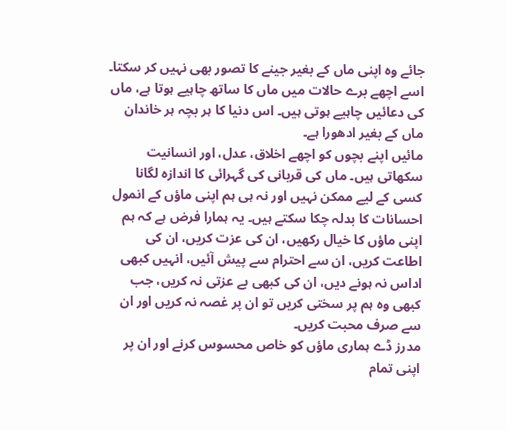جائے وہ اپنی ماں کے بغیر جینے کا تصور بھی نہیں کر سکتا۔ اسے اچھے برے حالات میں ماں کا ساتھ چاہیے ہوتا ہے، ماں کی دعائیں چاہیے ہوتی ہیں۔ اس دنیا کا ہر بچہ ہر خاندان ماں کے بغیر ادھورا ہے۔
مائیں اپنے بچوں کو اچھے اخلاق، عدل، اور انسانیت سکھاتی ہیں۔ ماں کی قربانی کی گہرائی کا اندازہ لگانا کسی کے لیے ممکن نہیں اور نہ ہی ہم اپنی ماؤں کے انمول احسانات کا بدلہ چکا سکتے ہیں۔ یہ ہمارا فرض ہے کہ ہم اپنی ماؤں کا خیال رکھیں، ان کی عزت کریں، ان کی اطاعت کریں، ان سے احترام سے پیش آئیں، انہیں کبھی اداس نہ ہونے دیں، ان کی کبھی بے عزتی نہ کریں، جب کبھی وہ ہم پر سختی کریں تو ان پر غصہ نہ کریں اور ان سے صرف محبت کریں۔
مدرز ڈے ہماری ماؤں کو خاص محسوس کرنے اور ان پر اپنی تمام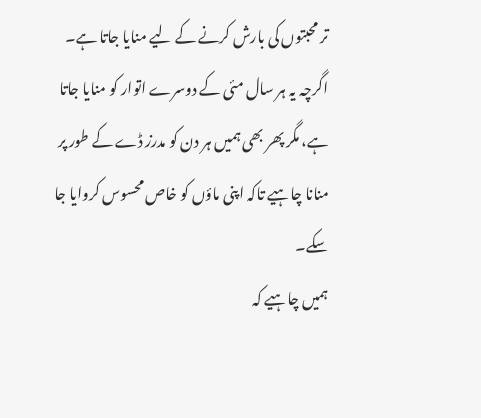تر محبتوں کی بارش کرنے کے لیے منایا جاتا ہے۔ اگرچہ یہ ہر سال مئی کے دوسرے اتوار کو منایا جاتا ہے، مگر پھر بھی ہمیں ہر دن کو مدرز ڈے کے طور پر منانا چاہیے تاکہ اپنی ماؤں کو خاص محسوس کروایا جا سکے۔
ہمیں چاہیے کہ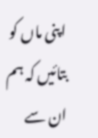اپنی ماں کو بتائیں کہ ہم ان سے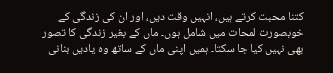کتنا محبت کرتے ہیں، انہیں وقت دیں، اور ان کی زندگی کے خوبصورت لمحات میں شامل ہوں۔ ماں کے بغیر زندگی کا تصور بھی نہیں کیا جا سکتا۔ ہمیں اپنی ماں کے ساتھ وہ یادیں بنانی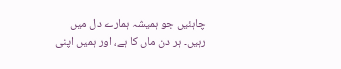چاہئیں جو ہمیشہ ہمارے دل میں رہیں۔ ہر دن ماں کا ہے، اور ہمیں اپنی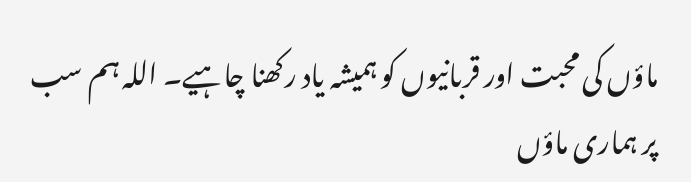ماؤں کی محبت اور قربانیوں کو ہمیشہ یاد رکھنا چاہیے۔ اللہ ہم سب پر ہماری ماؤں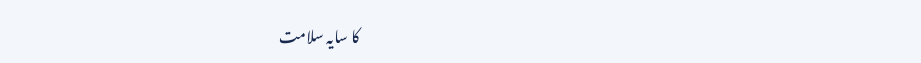کا سایہ سلامت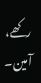رکھے، آمین۔